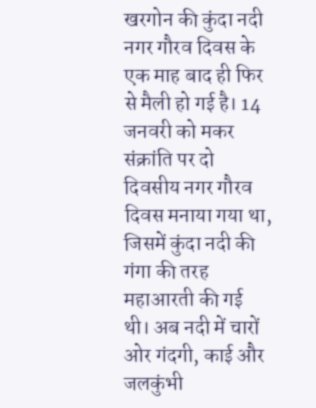खरगोन की कुंदा नदी नगर गौरव दिवस के एक माह बाद ही फिर से मैली हो गई है। 14 जनवरी को मकर संक्रांति पर दो दिवसीय नगर गौरव दिवस मनाया गया था, जिसमें कुंदा नदी की गंगा की तरह महाआरती की गई थी। अब नदी में चारों ओर गंदगी, काई और जलकुंभी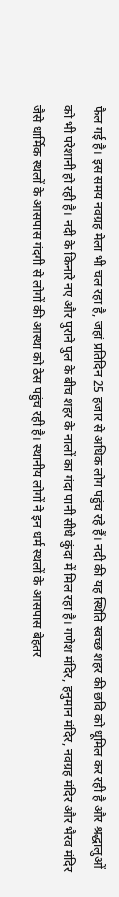फैल गई है। इस समय नवग्रह मेला भी चल रहा है, जहां प्रतिदिन 25 हजार से अधिक लोग पहुंच रहे हैं। नदी की यह स्थिति स्वच्छ शहर की छवि को धूमिल कर रही है और श्रद्धालुओं को भी परेशानी हो रही है। नदी के किनारे नए और पुराने पुल के बीच शहर के नालों का गंदा पानी सीधे कुंदा में मिल रहा है। गणेश मंदिर, हनुमान मंदिर, नवग्रह मंदिर और भैरव मंदिर जैसे धार्मिक स्थलों के आसपास गंदगी से लोगों की आस्था को ठेस पहुंच रही है। स्थानीय लोगों ने इन धर्म स्थलों के आसपास बेहतर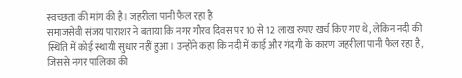स्वच्छता की मांग की है। जहरीला पानी फैल रहा है
समाजसेवी संजय पाराशर ने बताया कि नगर गौरव दिवस पर 10 से 12 लाख रुपए खर्च किए गए थे, लेकिन नदी की स्थिति में कोई स्थायी सुधार नहीं हुआ। उन्होंने कहा कि नदी में काई और गंदगी के कारण जहरीला पानी फैल रहा है, जिससे नगर पालिका की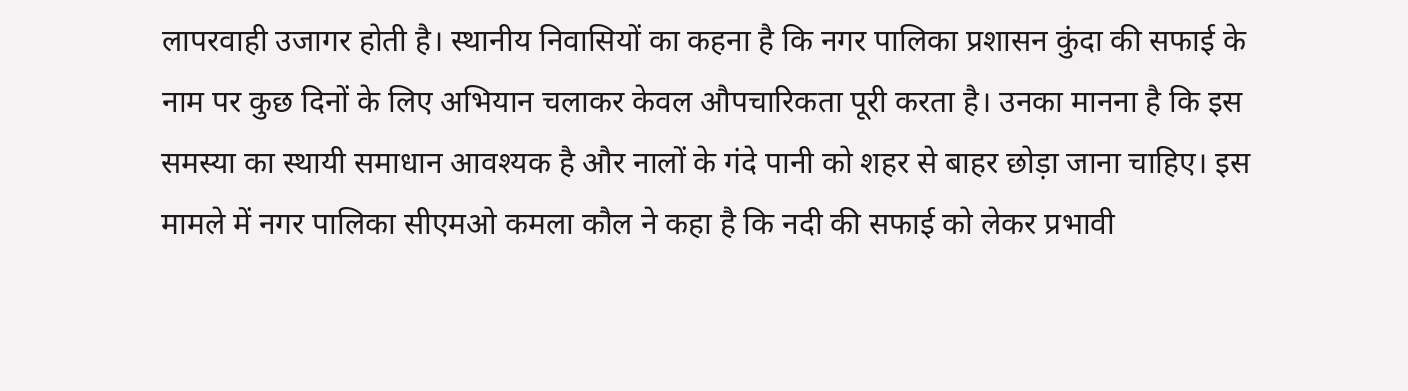लापरवाही उजागर होती है। स्थानीय निवासियों का कहना है कि नगर पालिका प्रशासन कुंदा की सफाई के नाम पर कुछ दिनों के लिए अभियान चलाकर केवल औपचारिकता पूरी करता है। उनका मानना है कि इस समस्या का स्थायी समाधान आवश्यक है और नालों के गंदे पानी को शहर से बाहर छोड़ा जाना चाहिए। इस मामले में नगर पालिका सीएमओ कमला कौल ने कहा है कि नदी की सफाई को लेकर प्रभावी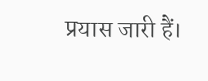प्रयास जारी हैं।